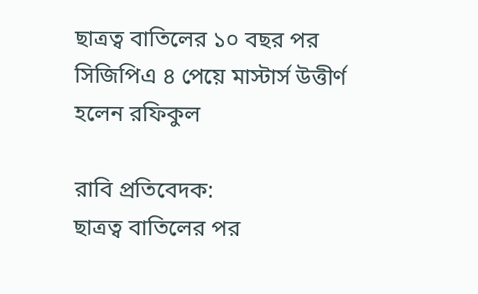ছাত্রত্ব বাতিলের ১০ বছর পর সিজিপিএ ৪ পেয়ে মাস্টার্স উত্তীর্ণ হলেন রফিকুল

রাবি প্রতিবেদক:
ছাত্রত্ব বাতিলের পর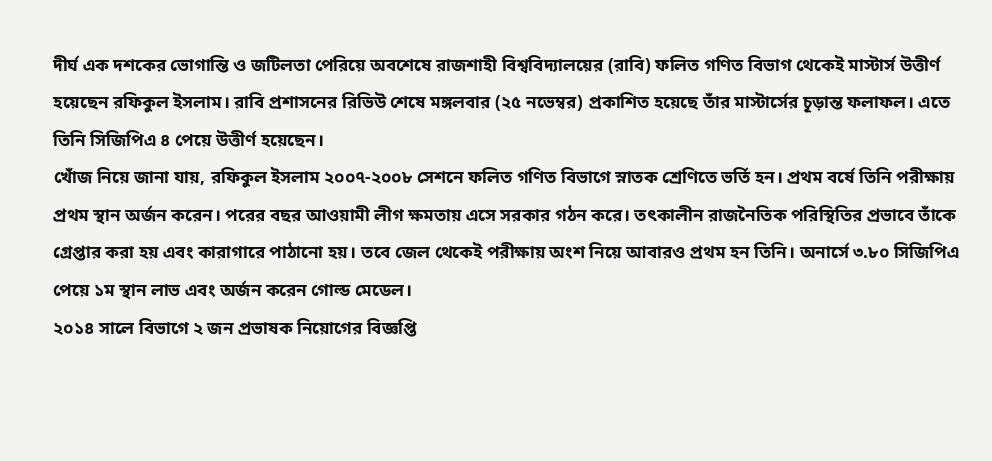দীর্ঘ এক দশকের ভোগান্তি ও জটিলতা পেরিয়ে অবশেষে রাজশাহী বিশ্ববিদ্যালয়ের (রাবি) ফলিত গণিত বিভাগ থেকেই মাস্টার্স উত্তীর্ণ হয়েছেন রফিকুল ইসলাম। রাবি প্রশাসনের রিভিউ শেষে মঙ্গলবার (২৫ নভেম্বর) প্রকাশিত হয়েছে তাঁর মাস্টার্সের চূড়ান্ত ফলাফল। এতে তিনি সিজিপিএ ৪ পেয়ে উত্তীর্ণ হয়েছেন।
খোঁজ নিয়ে জানা যায়, রফিকুল ইসলাম ২০০৭-২০০৮ সেশনে ফলিত গণিত বিভাগে স্নাতক শ্রেণিতে ভর্তি হন। প্রথম বর্ষে তিনি পরীক্ষায় প্রথম স্থান অর্জন করেন। পরের বছর আওয়ামী লীগ ক্ষমতায় এসে সরকার গঠন করে। তৎকালীন রাজনৈতিক পরিস্থিতির প্রভাবে তাঁকে গ্রেপ্তার করা হয় এবং কারাগারে পাঠানো হয়। তবে জেল থেকেই পরীক্ষায় অংশ নিয়ে আবারও প্রথম হন তিনি। অনার্সে ৩.৮০ সিজিপিএ পেয়ে ১ম স্থান লাভ এবং অর্জন করেন গোল্ড মেডেল।
২০১৪ সালে বিভাগে ২ জন প্রভাষক নিয়োগের বিজ্ঞপ্তি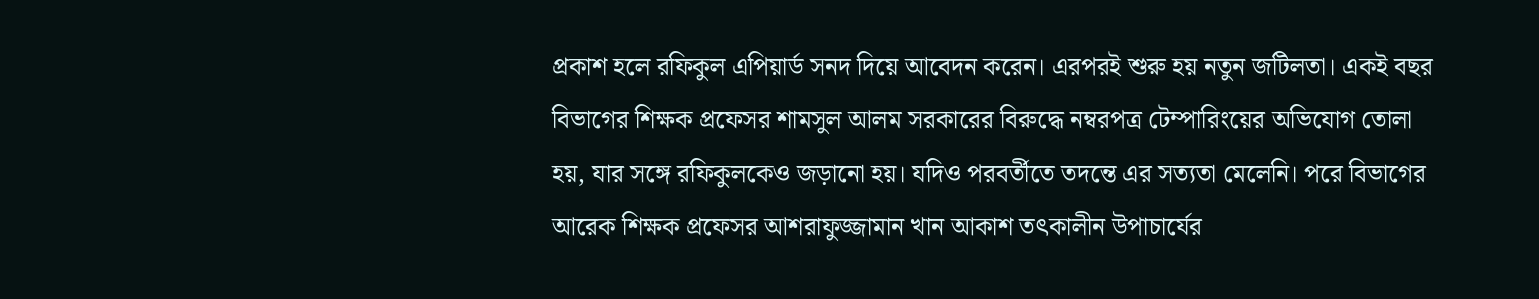প্রকাশ হলে রফিকুল এপিয়ার্ড সনদ দিয়ে আবেদন করেন। এরপরই শুরু হয় নতুন জটিলতা। একই বছর বিভাগের শিক্ষক প্রফেসর শামসুল আলম সরকারের বিরুদ্ধে নম্বরপত্র টেম্পারিংয়ের অভিযোগ তোলা হয়, যার সঙ্গে রফিকুলকেও জড়ানো হয়। যদিও পরবর্তীতে তদন্তে এর সত্যতা মেলেনি। পরে বিভাগের আরেক শিক্ষক প্রফেসর আশরাফুজ্জামান খান আকাশ তৎকালীন উপাচার্যের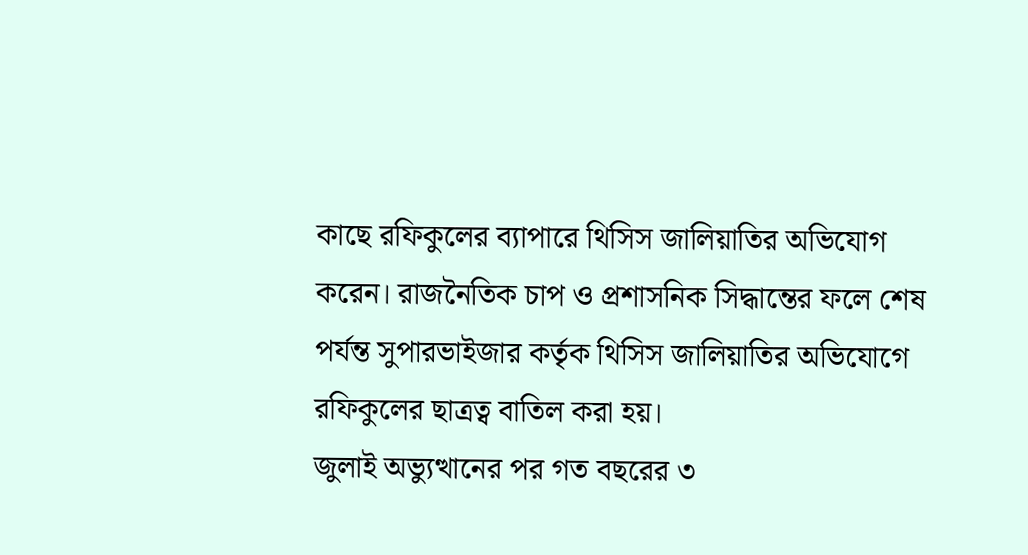কাছে রফিকুলের ব্যাপারে থিসিস জালিয়াতির অভিযোগ করেন। রাজনৈতিক চাপ ও প্রশাসনিক সিদ্ধান্তের ফলে শেষ পর্যন্ত সুপারভাইজার কর্তৃক থিসিস জালিয়াতির অভিযোগে রফিকুলের ছাত্রত্ব বাতিল করা হয়।
জুলাই অভ্যুত্থানের পর গত বছরের ৩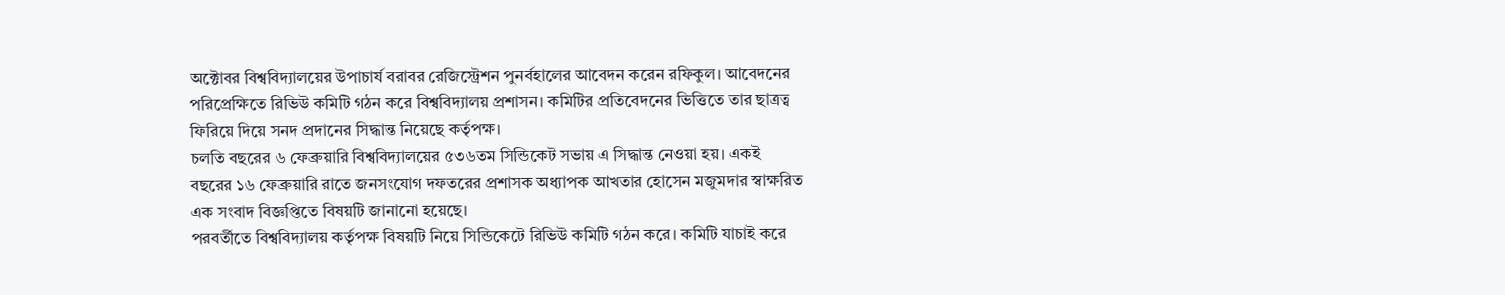অক্টোবর বিশ্ববিদ্যালয়ের উপাচার্য বরাবর রেজিস্ট্রেশন পুনর্বহালের আবেদন করেন রফিকুল। আবেদনের পরিপ্রেক্ষিতে রিভিউ কমিটি গঠন করে বিশ্ববিদ্যালয় প্রশাসন। কমিটির প্রতিবেদনের ভিত্তিতে তার ছাত্রত্ব ফিরিয়ে দিয়ে সনদ প্রদানের সিদ্ধান্ত নিয়েছে কর্তৃপক্ষ।
চলতি বছরের ৬ ফেব্রুয়ারি বিশ্ববিদ্যালয়ের ৫৩৬তম সিন্ডিকেট সভায় এ সিদ্ধান্ত নেওয়া হয়। একই বছরের ১৬ ফেব্রুয়ারি রাতে জনসংযোগ দফতরের প্রশাসক অধ্যাপক আখতার হোসেন মজুমদার স্বাক্ষরিত এক সংবাদ বিজ্ঞপ্তিতে বিষয়টি জানানো হয়েছে।
পরবর্তীতে বিশ্ববিদ্যালয় কর্তৃপক্ষ বিষয়টি নিয়ে সিন্ডিকেটে রিভিউ কমিটি গঠন করে। কমিটি যাচাই করে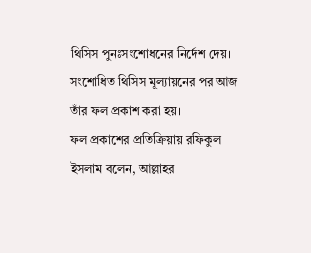থিসিস পুনঃসংশোধনের নির্দেশ দেয়। সংশোধিত থিসিস মূল্যায়নের পর আজ তাঁর ফল প্রকাশ করা হয়।
ফল প্রকাশের প্রতিক্রিয়ায় রফিকুল ইসলাম বলেন, আল্লাহর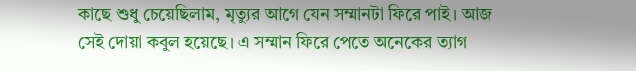কাছে শুধু চেয়েছিলাম, মৃত্যুর আগে যেন সম্মানটা ফিরে পাই। আজ সেই দোয়া কবুল হয়েছে। এ সম্মান ফিরে পেতে অনেকের ত্যাগ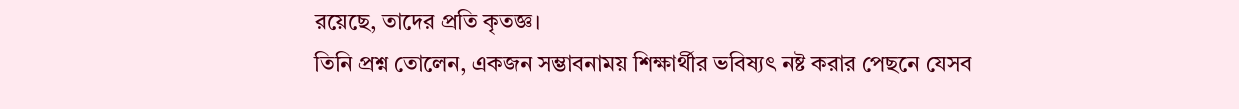রয়েছে, তাদের প্রতি কৃতজ্ঞ।
তিনি প্রশ্ন তোলেন, একজন সম্ভাবনাময় শিক্ষার্থীর ভবিষ্যৎ নষ্ট করার পেছনে যেসব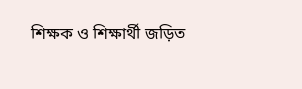শিক্ষক ও শিক্ষার্থী জড়িত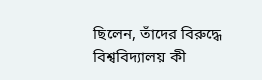ছিলেন, তাঁদের বিরুদ্ধে বিশ্ববিদ্যালয় কী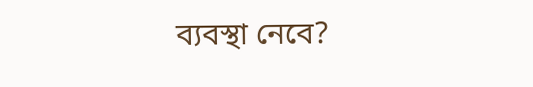ব্যবস্থা নেবে?